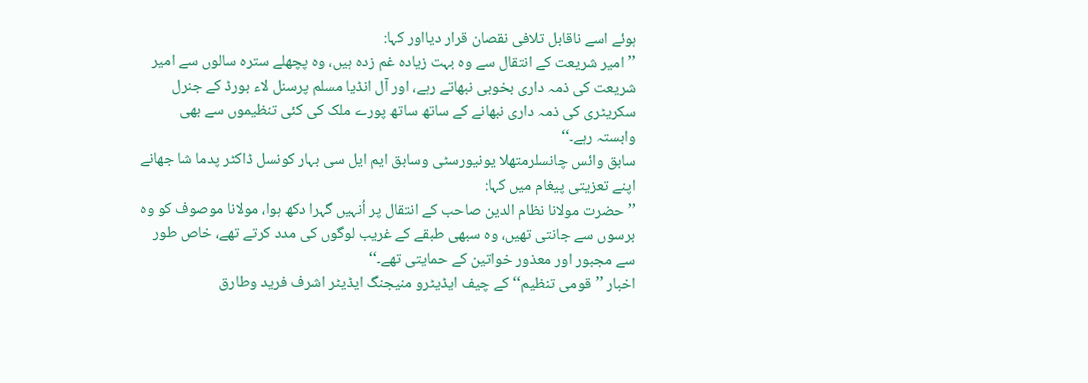ہوئے اسے ناقابل تلافی نقصان قرار دیااور کہا:
’’امیر شریعت کے انتقال سے وہ بہت زیادہ غم زدہ ہیں، وہ پچھلے سترہ سالوں سے امیر شریعت کی ذمہ داری بخوبی نبھاتے رہے، اور آل انڈیا مسلم پرسنل لاء بورڈ کے جنرل سکریٹری کی ذمہ داری نبھانے کے ساتھ ساتھ پورے ملک کی کئی تنظیموں سے بھی وابستہ رہے۔‘‘
سابق وائس چانسلرمتھلا یونیورسٹی وسابق ایم ایل سی بہار کونسل ڈاکٹر پدما شا جھانے اپنے تعزیتی پیغام میں کہا:
’’حضرت مولانا نظام الدین صاحب کے انتقال پر اُنہیں گہرا دکھ ہوا، مولانا موصوف کو وہ برسوں سے جانتی تھیں، وہ سبھی طبقے کے غریب لوگوں کی مدد کرتے تھے، خاص طور سے مجبور اور معذور خواتین کے حمایتی تھے۔‘‘
اخبار ’’قومی تنظیم‘‘ کے چیف ایڈیٹرو منیجنگ ایڈیٹر اشرف فرید وطارق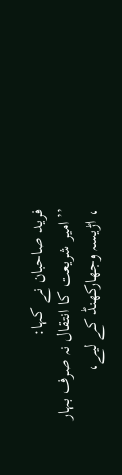فرید صاحبان نے کہا:
’’امیر شریعت کا انتقال نہ صرف بہار ، اڑیسہ وجھارکھنڈ کے لیے،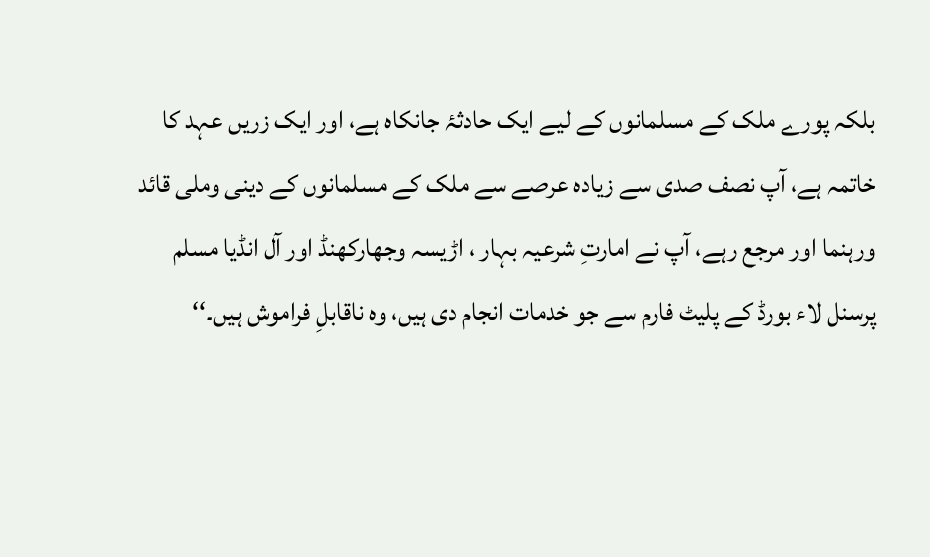بلکہ پورے ملک کے مسلمانوں کے لیے ایک حادثۂ جانکاہ ہے، اور ایک زریں عہد کا خاتمہ ہے، آپ نصف صدی سے زیادہ عرصے سے ملک کے مسلمانوں کے دینی وملی قائد ورہنما اور مرجع رہے، آپ نے امارتِ شرعیہ بہار ، اڑیسہ وجھارکھنڈ اور آل انڈیا مسلم پرسنل لاء بورڈ کے پلیٹ فارم سے جو خدمات انجام دی ہیں، وہ ناقابلِ فراموش ہیں۔‘‘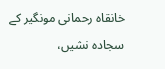خانقاہ رحمانی مونگیر کے سجادہ نشیں،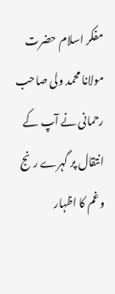مفکر اسلام حضرت مولانا محمد ولی صاحب رحمانی نے آپ کے انتقال پر گہرے رنج وغم کا اظہار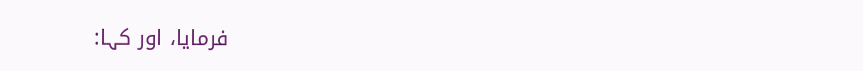فرمایا، اور کہا: